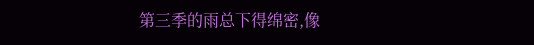第三季的雨总下得绵密,像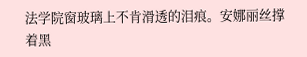法学院窗玻璃上不肯滑透的泪痕。安娜丽丝撑着黑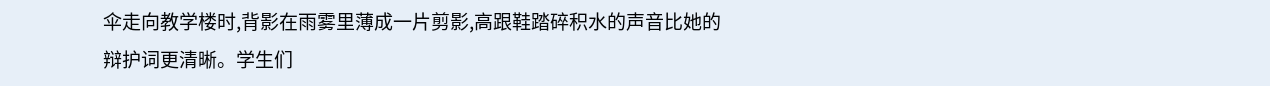伞走向教学楼时,背影在雨雾里薄成一片剪影,高跟鞋踏碎积水的声音比她的辩护词更清晰。学生们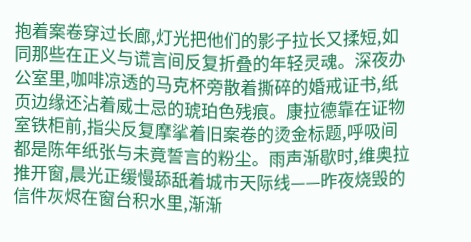抱着案卷穿过长廊,灯光把他们的影子拉长又揉短,如同那些在正义与谎言间反复折叠的年轻灵魂。深夜办公室里,咖啡凉透的马克杯旁散着撕碎的婚戒证书,纸页边缘还沾着威士忌的琥珀色残痕。康拉德靠在证物室铁柜前,指尖反复摩挲着旧案卷的烫金标题,呼吸间都是陈年纸张与未竟誓言的粉尘。雨声渐歇时,维奥拉推开窗,晨光正缓慢舔舐着城市天际线——昨夜烧毁的信件灰烬在窗台积水里,渐渐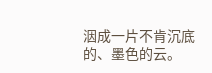洇成一片不肯沉底的、墨色的云。